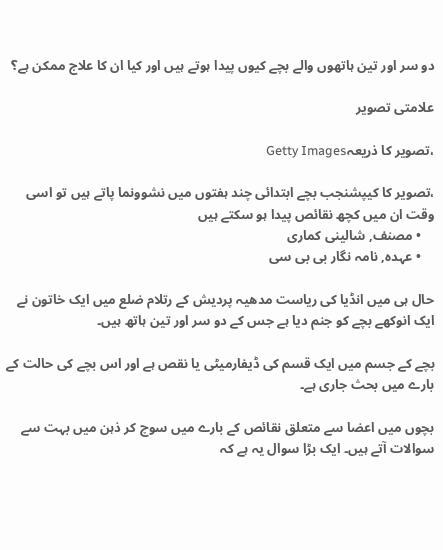دو سر اور تین ہاتھوں والے بچے کیوں پیدا ہوتے ہیں اور کیا ان کا علاج ممکن ہے؟

علامتی تصویر

،تصویر کا ذریعہGetty Images

،تصویر کا کیپشنجب بچے ابتدائی چند ہفتوں میں نشوونما پاتے ہیں تو اسی وقت ان میں کچھ نقائص پیدا ہو سکتے ہیں
    • مصنف, شالینی کماری
    • عہدہ, نامہ نگار بی بی سی

حال ہی میں انڈیا کی ریاست مدھیہ پردیش کے رتلام ضلع میں ایک خاتون نے ایک انوکھے بچے کو جنم دیا ہے جس کے دو سر اور تین ہاتھ ہیں۔

بچے کے جسم میں ایک قسم کی ڈیفارمیٹی یا نقص ہے اور اس بچے کی حالت کے بارے میں بحث جاری ہے۔

بچوں میں اعضا سے متعلق نقائص کے بارے میں سوچ کر ذہن میں بہت سے سوالات آتے ہیں۔ ایک بڑا سوال یہ ہے کہ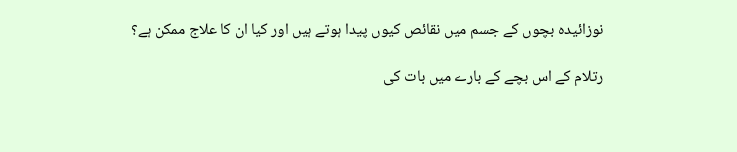نوزائیدہ بچوں کے جسم میں نقائص کیوں پیدا ہوتے ہیں اور کیا ان کا علاج ممکن ہے؟

رتلام کے اس بچے کے بارے میں بات کی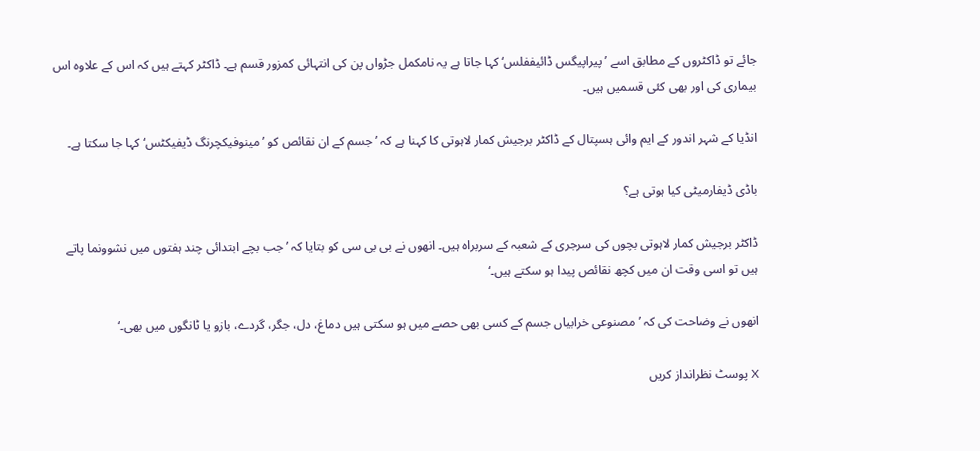جائے تو ڈاکٹروں کے مطابق اسے ’پیراپیگس ڈائیففلس‘ کہا جاتا ہے یہ نامکمل جڑواں پن کی انتہائی کمزور قسم ہے۔ ڈاکٹر کہتے ہیں کہ اس کے علاوہ اس بیماری کی اور بھی کئی قسمیں ہیں۔

انڈیا کے شہر اندور کے ایم وائی ہسپتال کے ڈاکٹر برجیش کمار لاہوتی کا کہنا ہے کہ ’جسم کے ان نقائص کو ’مینوفیکچرنگ ڈیفیکٹس‘ کہا جا سکتا ہے۔

باڈی ڈیفارمیٹی کیا ہوتی ہے؟

ڈاکٹر برجیش کمار لاہوتی بچوں کی سرجری کے شعبہ کے سربراہ ہیں۔ انھوں نے بی بی سی کو بتایا کہ ’جب بچے ابتدائی چند ہفتوں میں نشوونما پاتے ہیں تو اسی وقت ان میں کچھ نقائص پیدا ہو سکتے ہیں۔‘

انھوں نے وضاحت کی کہ ’مصنوعی خرابیاں جسم کے کسی بھی حصے میں ہو سکتی ہیں دماغ، دل، جگر، گردے، بازو یا ٹانگوں میں بھی۔‘

X پوسٹ نظرانداز کریں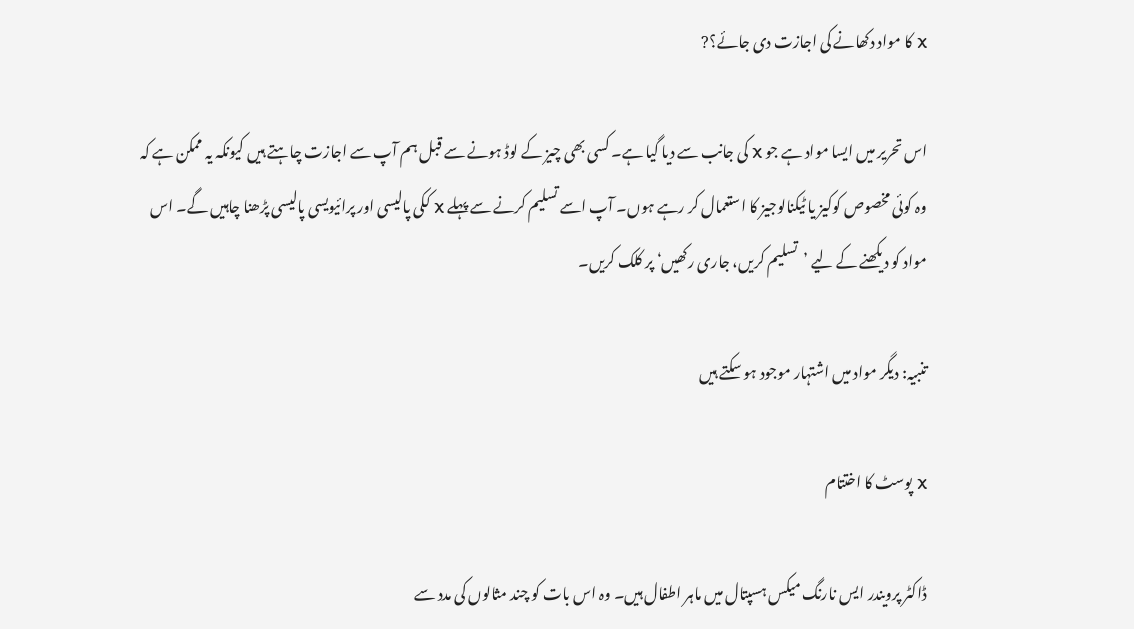X کا مواد دکھانے کی اجازت دی جائے؟?

اس تحریر میں ایسا مواد ہے جو X کی جانب سے دیا گیا ہے۔ کسی بھی چیز کے لوڈ ہونے سے قبل ہم آپ سے اجازت چاہتے ہیں کیونکہ یہ ممکن ہے کہ وہ کوئی مخصوص کوکیز یا ٹیکنالوجیز کا استعمال کر رہے ہوں۔ آپ اسے تسلیم کرنے سے پہلے X ککی پالیسی اور پرائیویسی پالیسی پڑھنا چاہیں گے۔ اس مواد کو دیکھنے کے لیے ’تسلیم کریں، جاری رکھیں‘ پر کلک کریں۔

تنبیہ: دیگر مواد میں اشتہار موجود ہو سکتے ہیں

X پوسٹ کا اختتام

ڈاکٹر پرویندر ایس نارنگ میکس ہسپتال میں ماہر اطفال ہیں۔ وہ اس بات کو چند مثالوں کی مدد سے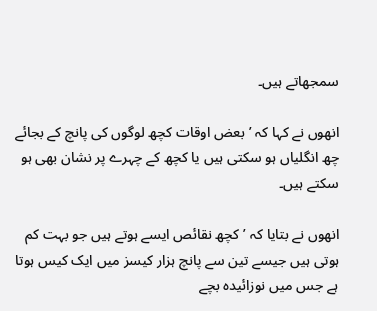سمجھاتے ہیں۔

انھوں نے کہا کہ ’بعض اوقات کچھ لوگوں کی پانچ کے بجائے چھ انگلیاں ہو سکتی ہیں یا کچھ کے چہرے پر نشان بھی ہو سکتے ہیں۔

انھوں نے بتایا کہ ’کچھ نقائص ایسے ہوتے ہیں جو بہت کم ہوتی ہیں جیسے تین سے پانچ ہزار کیسز میں ایک کیس ہوتا ہے جس میں نوزائیدہ بچے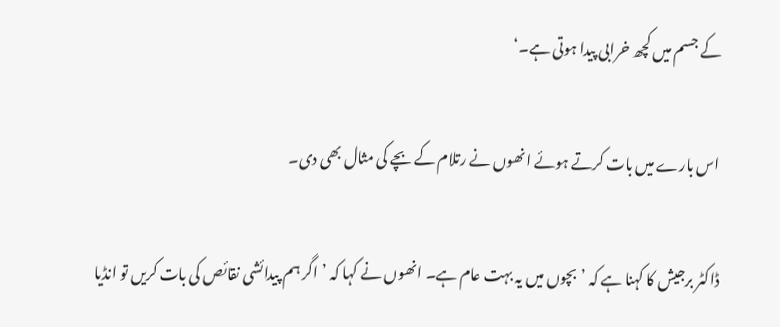کے جسم میں کچھ خرابی پیدا ہوتی ہے۔‘

اس بارے میں بات کرتے ہوئے انھوں نے رتلام کے بچے کی مثال بھی دی۔

ڈاکٹر برجیش کا کہنا ہے کہ ’بچوں میں یہ بہت عام ہے۔ انھوں نے کہا کہ ’اگر ہم پیدائشی نقائص کی بات کریں تو انڈیا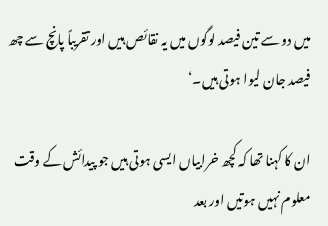میں دو سے تین فیصد لوگوں میں یہ نقائص ہیں اور تقریباً پانچ سے چھ فیصد جان لیوا ہوتی ہیں۔‘

ان کا کہنا تھا کہ کچھ خرابیاں ایسی ہوتی ہیں جو پیدائش کے وقت معلوم نہیں ہوتیں اور بعد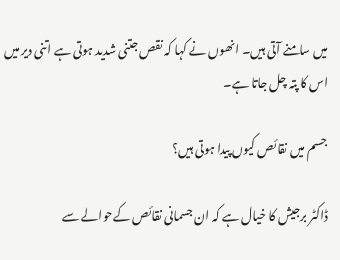میں سامنے آتی ہیں۔ انھوں نے کہا کہ نقص جتنی شدید ہوتی ہے اتنی دیر میں اس کا پتہ چل جاتا ہے۔

جسم میں نقائص کیوں پیدا ہوتی ہیں؟

ڈاکٹر برجیش کا خیال ہے کہ ان جسمانی نقائص کےحوالے سے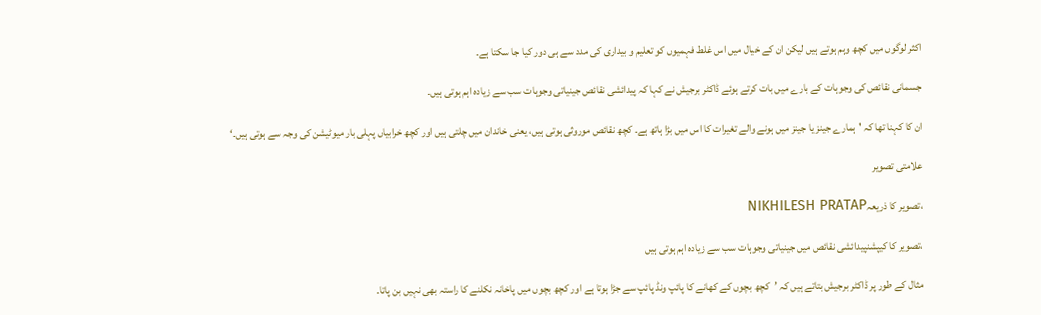اکثر لوگوں میں کچھ وہم ہوتے ہیں لیکن ان کے خیال میں اس غلط فہمیوں کو تعلیم و بیداری کی مدد سے ہی دور کیا جا سکتا ہے۔

جسمانی نقائص کی وجوہات کے بارے میں بات کرتے ہوئے ڈاکٹر برجیش نے کہا کہ پیدائشی نقائص جینیاتی وجوہات سب سے زیادہ اہم ہوتی ہیں۔

ان کا کہنا تھا کہ 'ہمارے جینز یا جینز میں ہونے والے تغیرات کا اس میں بڑا ہاتھ ہے۔ کچھ نقائص موروثی ہوتی ہیں، یعنی خاندان میں چلتی ہیں اور کچھ خرابیاں پہلی بار میوٹیشن کی وجہ سے ہوتی ہیں۔‘

علامتی تصویر

،تصویر کا ذریعہNIKHILESH PRATAP

،تصویر کا کیپشنپیدائشی نقائص میں جینیاتی وجوہات سب سے زیادہ اہم ہوتی ہیں

مثال کے طور پر ڈاکٹر برجیش بتاتے ہیں کہ ’کچھ بچوں کے کھانے کا پائپ ونڈ پائپ سے جڑا ہوتا ہے اور کچھ بچوں میں پاخانہ نکلنے کا راستہ بھی نہیں بن پاتا۔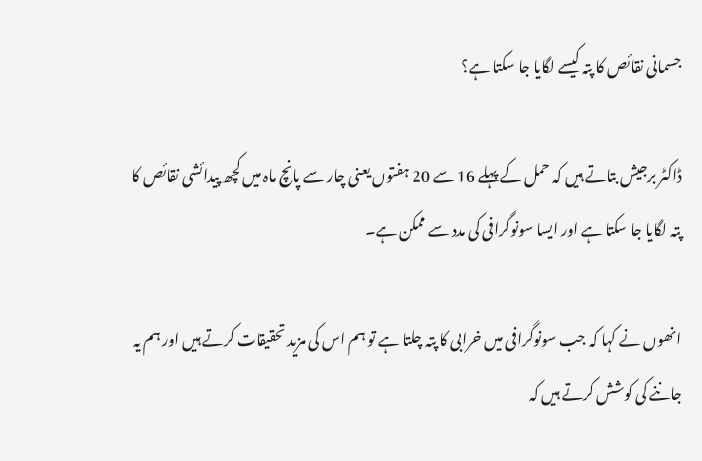جسمانی نقائص کا پتہ کیسے لگایا جا سکتا ہے؟

ڈاکٹر برجیش بتاتے ہیں کہ حمل کے پہلے 16 سے 20 ہفتوں یعنی چار سے پانچ ماہ میں کچھ پیدائشی نقائص کا پتہ لگایا جا سکتا ہے اور ایسا سونوگرافی کی مدد سے ممکن ہے۔

انھوں نے کہا کہ جب سونوگرافی میں خرابی کا پتہ چلتا ہے تو ہم اس کی مزید تحقیقات کرتے ہیں اور ہم یہ جاننے کی کوشش کرتے ہیں کہ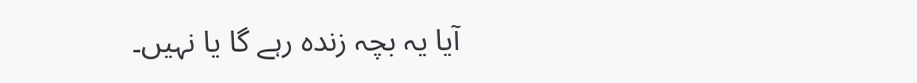آیا یہ بچہ زندہ رہے گا یا نہیں۔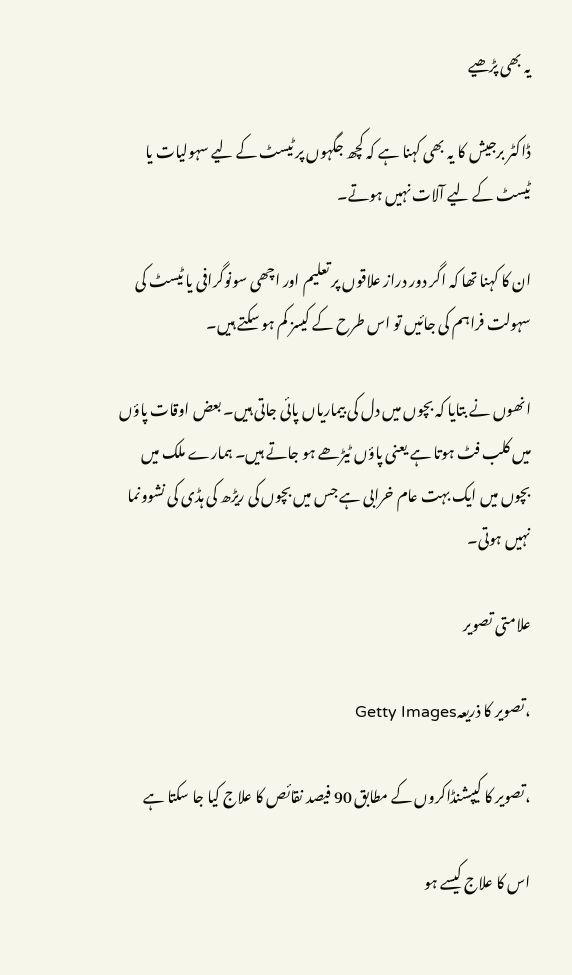یہ بھی پڑھیے

ڈاکٹر برجیش کا یہ بھی کہنا ہے کہ کچھ جگہوں پر ٹیسٹ کے لیے سہولیات یا ٹیسٹ کے لیے آلات نہیں ہوتے۔

ان کا کہنا تھا کہ اگر دور دراز علاقوں پر تعلیم اور اچھی سونوگرافی یا ٹیسٹ کی سہولت فراہم کی جائیں تو اس طرح کے کیسز کم ہو سکتے ہیں۔

انھوں نے بتایا کہ بچوں میں دل کی بیماریاں پائی جاتی ہیں۔ بعض اوقات پاؤں میں کلب فٹ ہوتا ہے یعنی پاؤں ٹیڑھے ہو جاتے ہیں۔ ہمارے ملک میں بچوں میں ایک بہت عام خرابی ہے جس میں بچوں کی ریڑھ کی ہڈی کی نشوونما نہیں ہوتی۔

علامتی تصویر

،تصویر کا ذریعہGetty Images

،تصویر کا کیپشنڈاکروں کے مطابق 90 فیصد نقائص کا علاج کیا جا سکتا ہے

اس کا علاج کیسے ہو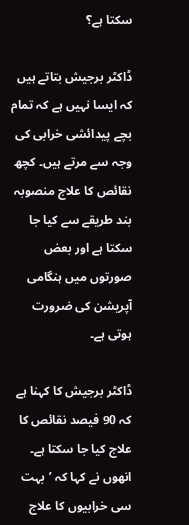سکتا ہے؟

ڈاکٹر برجیش بتاتے ہیں کہ ایسا نہیں ہے کہ تمام بچے پیدائشی خرابی کی وجہ سے مرتے ہیں۔ کچھ نقائص کا علاج منصوبہ بند طریقے سے کیا جا سکتا ہے اور بعض صورتوں میں ہنگامی آپریشن کی ضرورت ہوتی ہے۔

ڈاکٹر برجیش کا کہنا ہے کہ 90 فیصد نقائص کا علاج کیا جا سکتا ہے۔ انھوں نے کہا کہ ’بہت سی خرابیوں کا علاج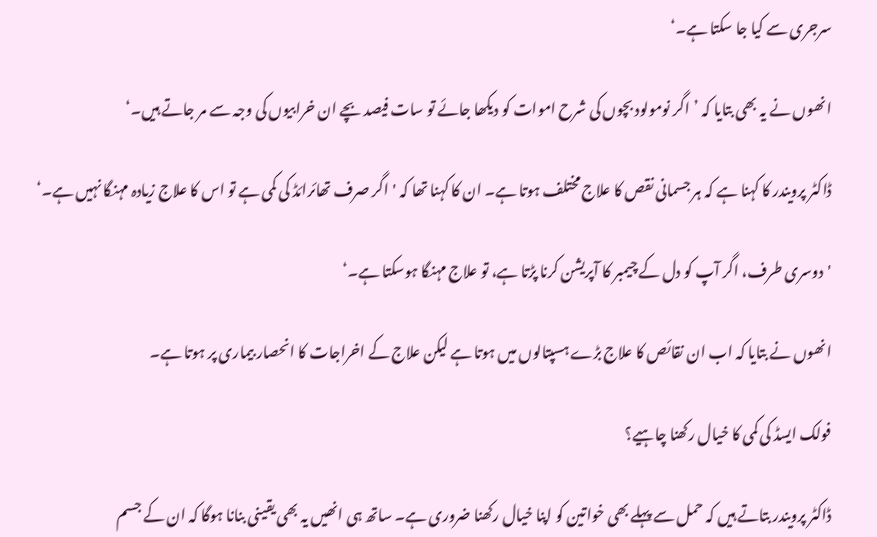سرجری سے کیا جا سکتا ہے۔‘

انھوں نے یہ بھی بتایا کہ ’اگر نومولود بچوں کی شرح اموات کو دیکھا جائے تو سات فیصد بچے ان خرابیوں کی وجہ سے مر جاتے ہیں۔‘

ڈاکٹر پرویندر کا کہنا ہے کہ ہر جسمانی نقص کا علاج مختلف ہوتا ہے۔ ان کا کہنا تھا کہ 'اگر صرف تھائرائڈ کی کمی ہے تو اس کا علاج زیادہ مہنگا نہیں ہے۔‘

'دوسری طرف، اگر آپ کو دل کے چیمبر کا آپریشن کرنا پڑتا ہے، تو علاج مہنگا ہوسکتا ہے۔‘

انھوں نے بتایا کہ اب ان نقائص کا علاج بڑے ہسپتالوں میں ہوتا ہے لیکن علاج کے اخراجات کا انحصار بیماری پر ہوتا ہے۔

فولک ایسڈ کی کمی کا خیال رکھنا چاہیے؟

ڈاکٹر پرویندر بتاتے ہیں کہ حمل سے پہلے بھی خواتین کو اپنا خیال رکھنا ضروری ہے۔ ساتھ ہی انھیں یہ بھی یقینی بنانا ہوگا کہ ان کے جسم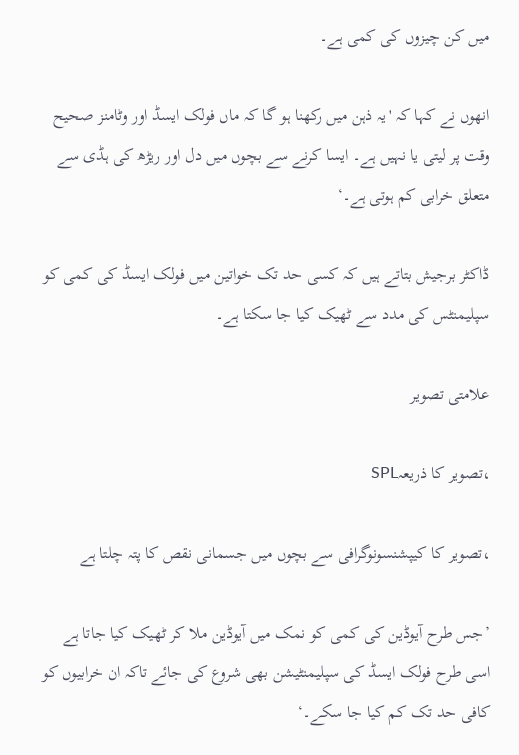میں کن چیزوں کی کمی ہے۔

انھوں نے کہا کہ 'یہ ذہن میں رکھنا ہو گا کہ ماں فولک ایسڈ اور وٹامنز صحیح وقت پر لیتی یا نہیں ہے۔ ایسا کرنے سے بچوں میں دل اور ریڑھ کی ہڈی سے متعلق خرابی کم ہوتی ہے۔‘

ڈاکٹر برجیش بتاتے ہیں کہ کسی حد تک خواتین میں فولک ایسڈ کی کمی کو سپلیمنٹس کی مدد سے ٹھیک کیا جا سکتا ہے۔

علامتی تصویر

،تصویر کا ذریعہSPL

،تصویر کا کیپشنسونوگرافی سے بچوں میں جسمانی نقص کا پتہ چلتا ہے

’جس طرح آیوڈین کی کمی کو نمک میں آیوڈین ملا کر ٹھیک کیا جاتا ہے اسی طرح فولک ایسڈ کی سپلیمنٹیشن بھی شروع کی جائے تاکہ ان خرابیوں کو کافی حد تک کم کیا جا سکے۔‘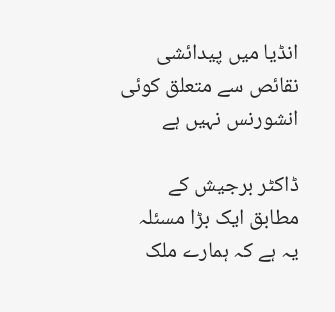انڈیا میں پیدائشی نقائص سے متعلق کوئی انشورنس نہیں ہے

ڈاکٹر برجیش کے مطابق ایک بڑا مسئلہ یہ ہے کہ ہمارے ملک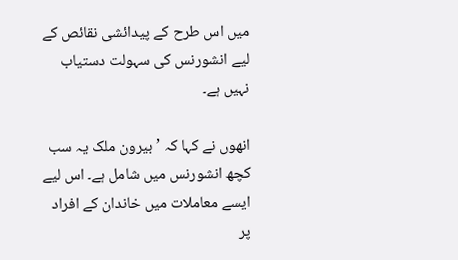میں اس طرح کے پیدائشی نقائص کے لیے انشورنس کی سہولت دستیاب نہیں ہے۔

انھوں نے کہا کہ ’بیرون ملک یہ سب کچھ انشورنس میں شامل ہے۔ اس لیے ایسے معاملات میں خاندان کے افراد پر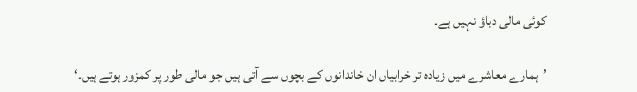کوئی مالی دباؤ نہیں ہے۔

’ہمارے معاشرے میں زیادہ تر خرابیاں ان خاندانوں کے بچوں سے آتی ہیں جو مالی طور پر کمزور ہوتے ہیں۔‘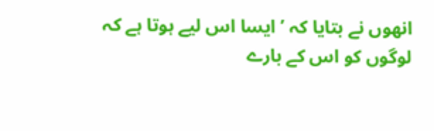انھوں نے بتایا کہ ’ایسا اس لیے ہوتا ہے کہ لوگوں کو اس کے بارے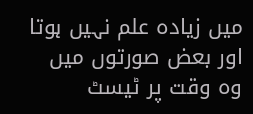میں زیادہ علم نہیں ہوتا اور بعض صورتوں میں وہ وقت پر ٹیسٹ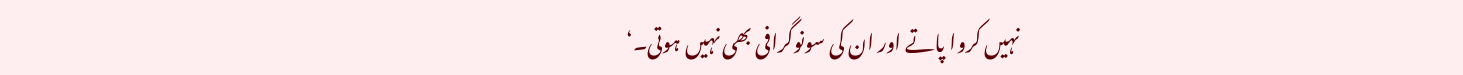نہیں کروا پاتے اور ان کی سونوگرافی بھی نہیں ہوتی۔‘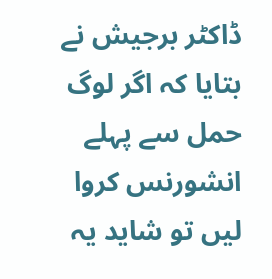ڈاکٹر برجیش نے بتایا کہ اگر لوگ حمل سے پہلے انشورنس کروا لیں تو شاید یہ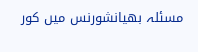مسئلہ بھیانشورنس میں کور